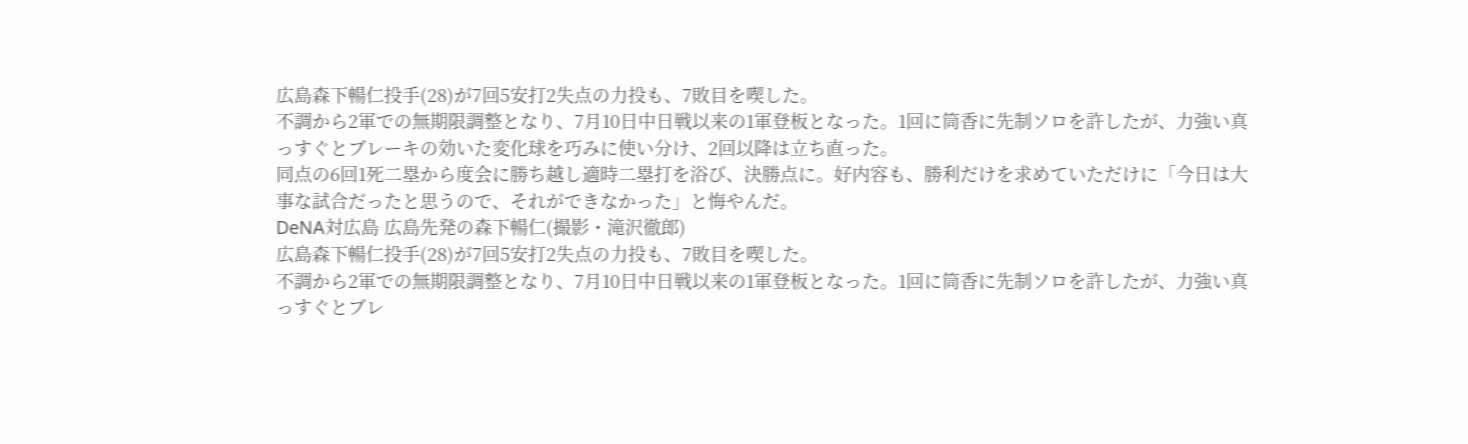広島森下暢仁投手(28)が7回5安打2失点の力投も、7敗目を喫した。
不調から2軍での無期限調整となり、7月10日中日戦以来の1軍登板となった。1回に筒香に先制ソロを許したが、力強い真っすぐとブレーキの効いた変化球を巧みに使い分け、2回以降は立ち直った。
同点の6回1死二塁から度会に勝ち越し適時二塁打を浴び、決勝点に。好内容も、勝利だけを求めていただけに「今日は大事な試合だったと思うので、それができなかった」と悔やんだ。
DeNA対広島 広島先発の森下暢仁(撮影・滝沢徹郎)
広島森下暢仁投手(28)が7回5安打2失点の力投も、7敗目を喫した。
不調から2軍での無期限調整となり、7月10日中日戦以来の1軍登板となった。1回に筒香に先制ソロを許したが、力強い真っすぐとブレ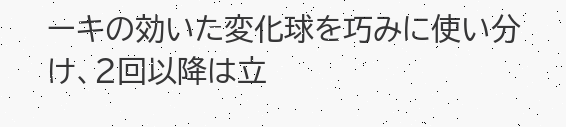ーキの効いた変化球を巧みに使い分け、2回以降は立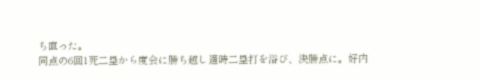ち直った。
同点の6回1死二塁から度会に勝ち越し適時二塁打を浴び、決勝点に。好内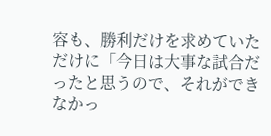容も、勝利だけを求めていただけに「今日は大事な試合だったと思うので、それができなかっ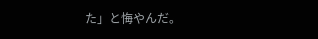た」と悔やんだ。